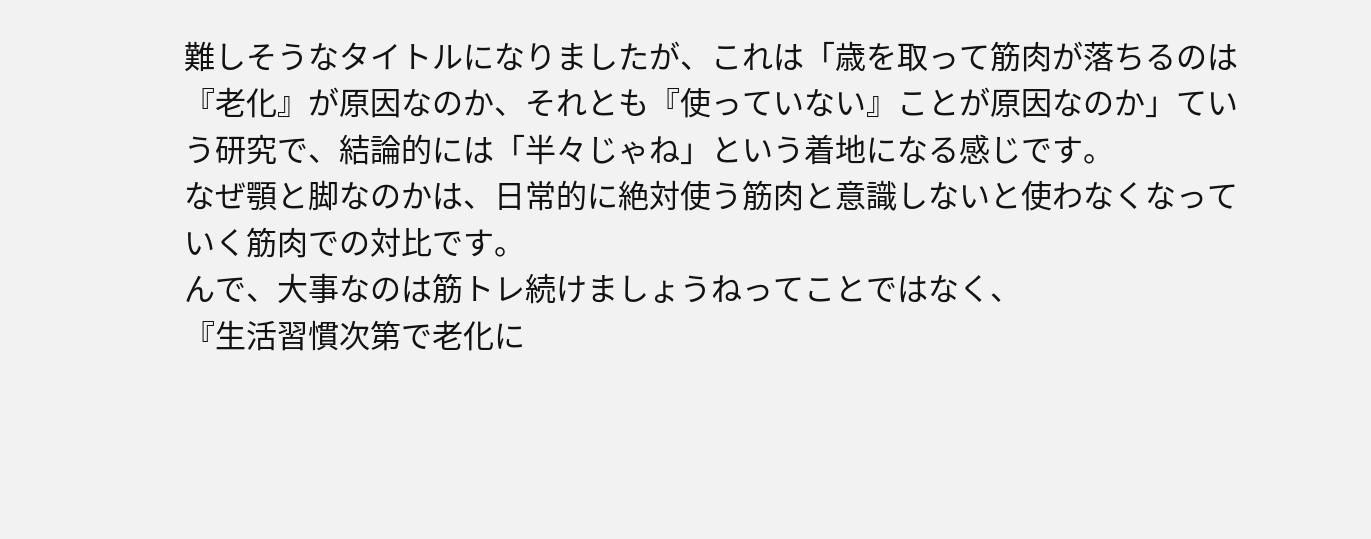難しそうなタイトルになりましたが、これは「歳を取って筋肉が落ちるのは『老化』が原因なのか、それとも『使っていない』ことが原因なのか」ていう研究で、結論的には「半々じゃね」という着地になる感じです。
なぜ顎と脚なのかは、日常的に絶対使う筋肉と意識しないと使わなくなっていく筋肉での対比です。
んで、大事なのは筋トレ続けましょうねってことではなく、
『生活習慣次第で老化に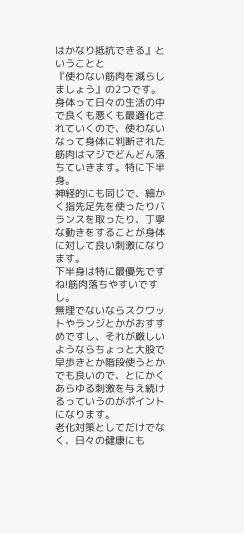はかなり抵抗できる』ということと
『使わない筋肉を減らしましょう』の2つです。
身体って日々の生活の中で良くも悪くも最適化されていくので、使わないなって身体に判断された筋肉はマジでどんどん落ちていきます。特に下半身。
神経的にも同じで、細かく指先足先を使ったりバランスを取ったり、丁寧な動きをすることが身体に対して良い刺激になります。
下半身は特に最優先ですね!筋肉落ちやすいですし。
無理でないならスクワットやランジとかがおすすめですし、それが厳しいようならちょっと大股で早歩きとか階段使うとかでも良いので、とにかくあらゆる刺激を与え続けるっていうのがポイントになります。
老化対策としてだけでなく、日々の健康にも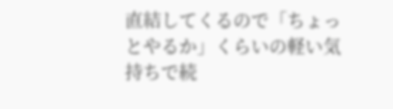直結してくるので「ちょっとやるか」くらいの軽い気持ちで続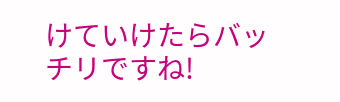けていけたらバッチリですね!